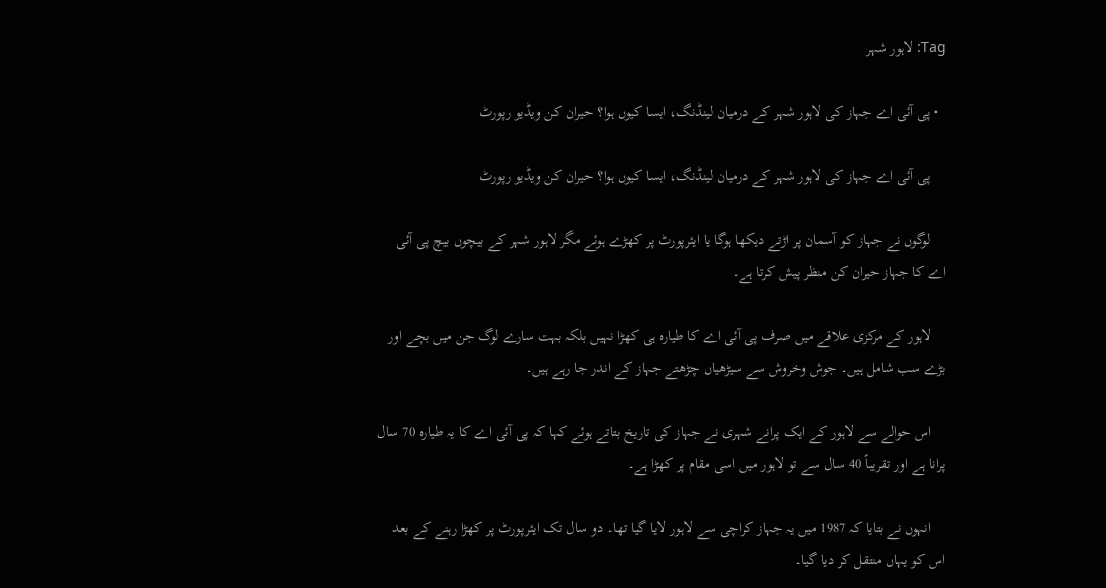Tag: لاہور شہر

  • پی آئی اے جہاز کی لاہور شہر کے درمیان لینڈنگ، ایسا کیوں ہوا؟ حیران کن ویڈیو رپورٹ

    پی آئی اے جہاز کی لاہور شہر کے درمیان لینڈنگ، ایسا کیوں ہوا؟ حیران کن ویڈیو رپورٹ

    لوگوں نے جہاز کو آسمان پر اڑتے دیکھا ہوگا یا ایئرپورٹ پر کھڑے ہوئے مگر لاہور شہر کے بیچوں بیچ پی آئی اے کا جہاز حیران کن منظر پیش کرتا ہے۔

    لاہور کے مرکزی علاقے میں صرف پی آئی اے کا طیارہ ہی کھڑا نہیں بلکہ بہت سارے لوگ جن میں بچے اور بڑے سب شامل ہیں۔ جوش وخروش سے سیڑھیاں چڑھتے جہاز کے اندر جا رہے ہیں۔

    اس حوالے سے لاہور کے ایک پرانے شہری نے جہاز کی تاریخ بتاتے ہوئے کہا کہ پی آئی اے کا یہ طیارہ 70 سال پرانا ہے اور تقریباً 40 سال سے تو لاہور میں اسی مقام پر کھڑا ہے۔

    انہوں نے بتایا کہ 1987 میں یہ جہاز کراچی سے لاہور لایا گیا تھا۔ دو سال تک ایئرپورٹ پر کھڑا رہنے کے بعد اس کو یہاں منتقل کر دیا گیا۔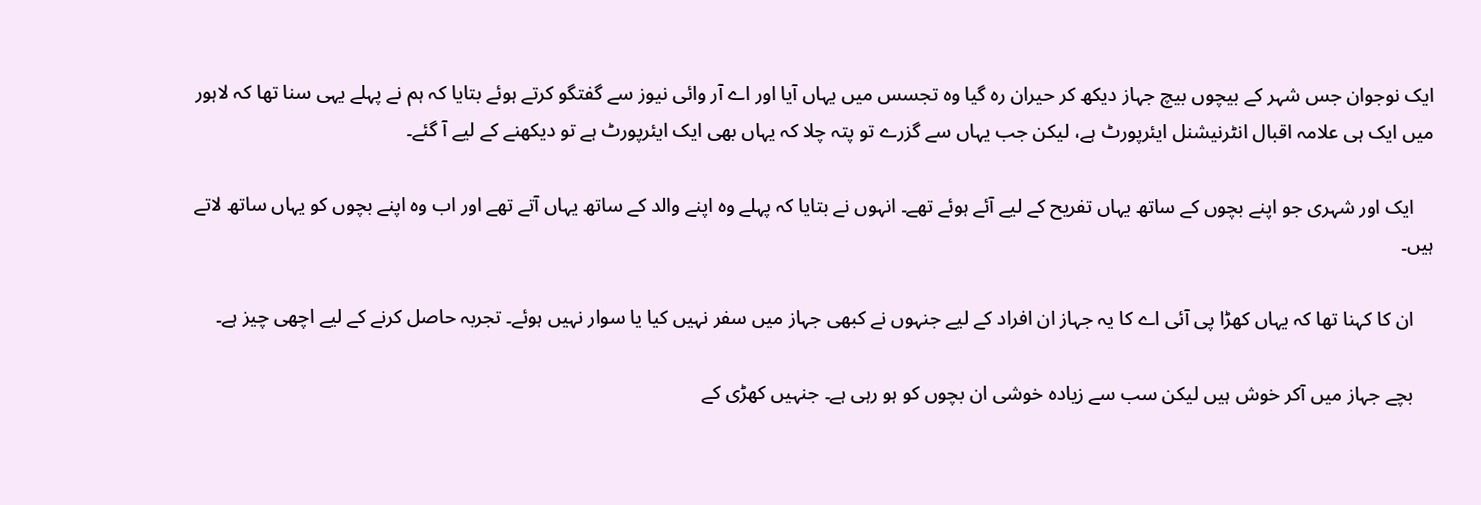ایک نوجوان جس شہر کے بیچوں بیچ جہاز دیکھ کر حیران رہ گیا وہ تجسس میں یہاں آیا اور اے آر وائی نیوز سے گفتگو کرتے ہوئے بتایا کہ ہم نے پہلے یہی سنا تھا کہ لاہور میں ایک ہی علامہ اقبال انٹرنیشنل ایئرپورٹ ہے، لیکن جب یہاں سے گزرے تو پتہ چلا کہ یہاں بھی ایک ایئرپورٹ ہے تو دیکھنے کے لیے آ گئے۔

    ایک اور شہری جو اپنے بچوں کے ساتھ یہاں تفریح کے لیے آئے ہوئے تھے۔ انہوں نے بتایا کہ پہلے وہ اپنے والد کے ساتھ یہاں آتے تھے اور اب وہ اپنے بچوں کو یہاں ساتھ لاتے ہیں۔

    ان کا کہنا تھا کہ یہاں کھڑا پی آئی اے کا یہ جہاز ان افراد کے لیے جنہوں نے کبھی جہاز میں سفر نہیں کیا یا سوار نہیں ہوئے۔ تجربہ حاصل کرنے کے لیے اچھی چیز ہے۔

    بچے جہاز میں آکر خوش ہیں لیکن سب سے زیادہ خوشی ان بچوں کو ہو رہی ہے۔ جنہیں کھڑی کے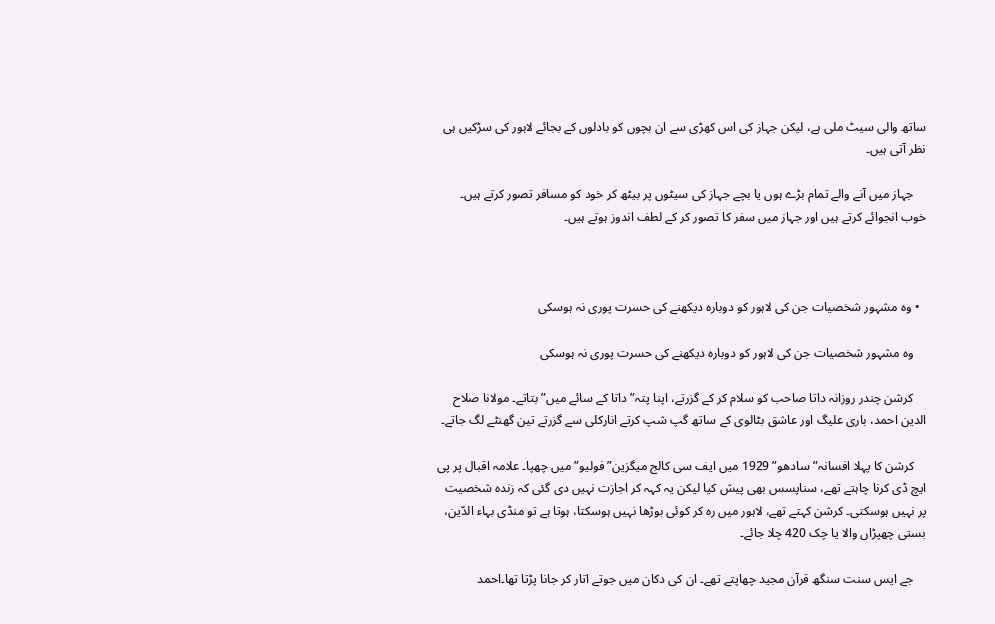ساتھ والی سیٹ ملی ہے، لیکن جہاز کی اس کھڑی سے ان بچوں کو بادلوں کے بجائے لاہور کی سڑکیں ہی نظر آتی ہیں۔

    جہاز میں آنے والے تمام بڑے ہوں یا بچے جہاز کی سیٹوں پر بیٹھ کر خود کو مسافر تصور کرتے ہیں۔ خوب انجوائے کرتے ہیں اور جہاز میں سفر کا تصور کر کے لطف اندوز ہوتے ہیں۔



  • وہ مشہور شخصیات جن کی لاہور کو دوبارہ دیکھنے کی حسرت پوری نہ ہوسکی

    وہ مشہور شخصیات جن کی لاہور کو دوبارہ دیکھنے کی حسرت پوری نہ ہوسکی

    کرشن چندر روزانہ داتا صاحب کو سلام کر کے گزرتے، اپنا پتہ” داتا کے سائے میں” بتاتے۔ مولانا صلاح الدین احمد، باری علیگ اور عاشق بٹالوی کے ساتھ گپ شپ کرتے انارکلی سے گزرتے تین گھنٹے لگ جاتے۔

    کرشن کا پہلا افسانہ” سادھو” 1929 میں ایف سی کالج میگزین” فولیو” میں چھپا۔ علامہ اقبال پر پی ایچ ڈی کرنا چاہتے تھے، سناپسس بھی پیش کیا لیکن یہ کہہ کر اجازت نہیں دی گئی کہ زندہ شخصیت پر نہیں ہوسکتی۔ کرشن کہتے تھے، لاہور میں رہ کر کوئی بوڑھا نہیں ہوسکتا، ہوتا ہے تو منڈی بہاء الدّین، بستی چھپڑاں والا یا چک 420 چلا جائے۔

    جے ایس سنت سنگھ قرآن مجید چھاپتے تھے۔ ان کی دکان میں جوتے اتار کر جانا پڑتا تھا۔احمد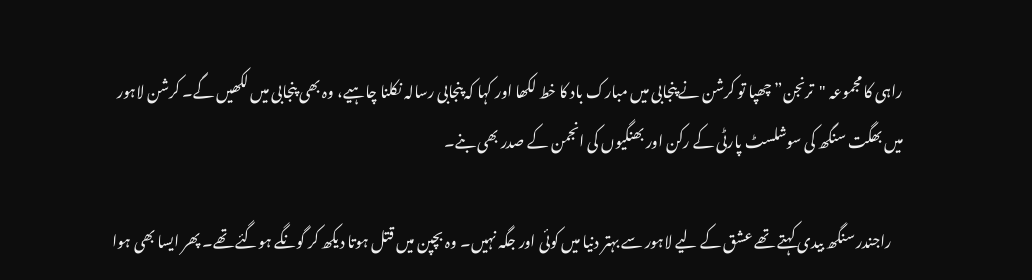راہی کا مجموعہ "ترنجن” چھپا تو کرشن نے پنجابی میں مبارک باد کا خط لکھا اور کہا کہ پنجابی رسالہ نکلنا چاہیے، وہ بھی پنجابی میں لکھیں گے۔ کرشن لاہور میں بھگت سنگھ کی سوشلسٹ پارٹی کے رکن اور بھنگیوں کی انجمن کے صدر بھی بنے۔

    راجندر سنگھ بیدی کہتے تھے عشق کے لیے لاہور سے بہتر دنیا میں کوئی اور جگہ نہیں۔ وہ بچپن میں قتل ہوتا دیکھ کر گونگے ہوگئے تھے۔ پھر ایسا بھی ہوا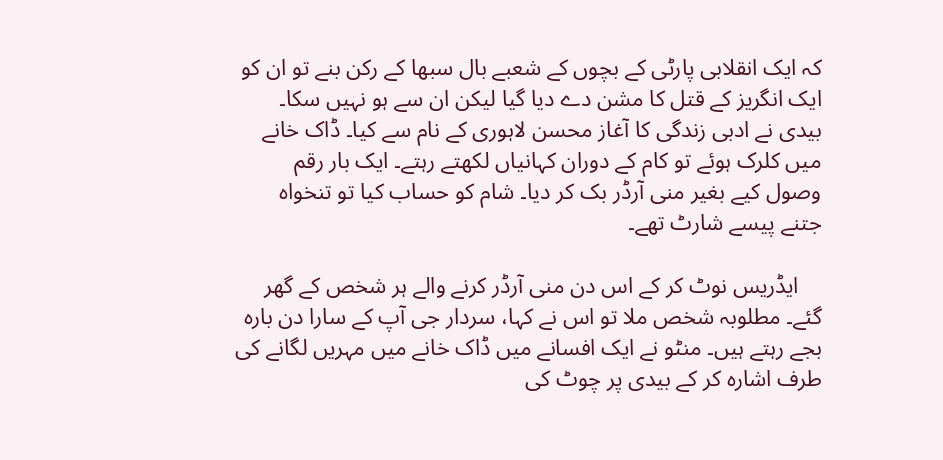کہ ایک انقلابی پارٹی کے بچوں کے شعبے بال سبھا کے رکن بنے تو ان کو ایک انگریز کے قتل کا مشن دے دیا گیا لیکن ان سے ہو نہیں سکا۔ بیدی نے ادبی زندگی کا آغاز محسن لاہوری کے نام سے کیا۔ ڈاک خانے میں کلرک ہوئے تو کام کے دوران کہانیاں لکھتے رہتے۔ ایک بار رقم وصول کیے بغیر منی آرڈر بک کر دیا۔ شام کو حساب کیا تو تنخواہ جتنے پیسے شارٹ تھے۔

    ایڈریس نوٹ کر کے اس دن منی آرڈر کرنے والے ہر شخص کے گھر گئے۔ مطلوبہ شخص ملا تو اس نے کہا، سردار جی آپ کے سارا دن بارہ بجے رہتے ہیں۔ منٹو نے ایک افسانے میں ڈاک خانے میں مہریں لگانے کی طرف اشارہ کر کے بیدی پر چوٹ کی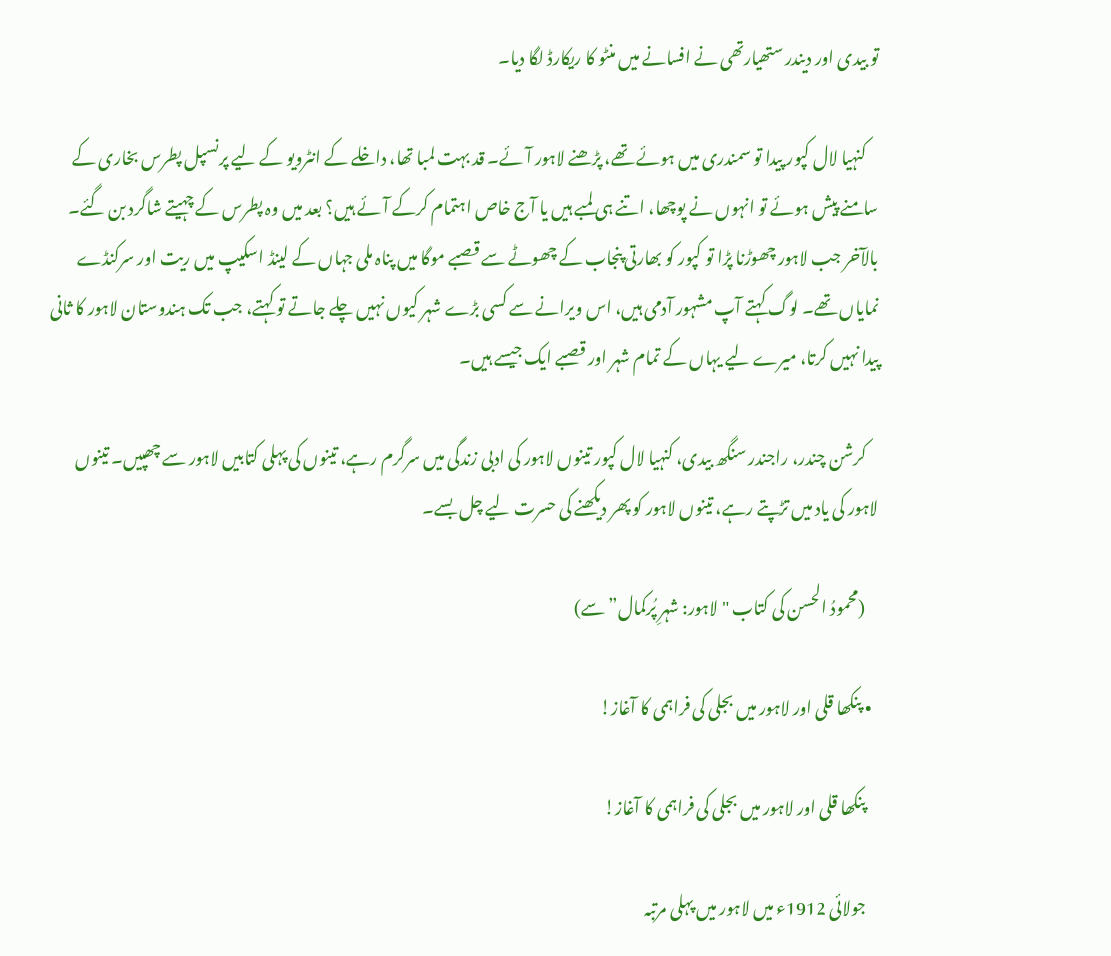تو بیدی اور دیندر ستھیارتھی نے افسانے میں منٹو کا ریکارڈ لگا دیا۔

    کنہیا لال کپور پیدا تو سمندری میں ہوئے تھے، پڑھنے لاہور آئے۔ قد بہت لمبا تھا، داخلے کے انٹرویو کے لیے پرنسپل پطرس بخاری کے سامنے پیش ہوئے تو انہوں نے پوچھا، اتنے ہی لمبے ہیں یا آج خاص اہتمام کرکے آئے ہیں؟ بعد میں وہ پطرس کے چہیتے شاگرد بن گئے۔ بالآخر جب لاہور چھوڑنا پڑا تو کپور کو بھارتی پنجاب کے چھوٹے سے قصبے موگا میں پناہ ملی جہاں کے لینڈ اسکیپ میں ریت اور سرکنڈے نمایاں تھے۔ لوگ کہتے آپ مشہور آدمی ہیں، اس ویرانے سے کسی بڑے شہر کیوں نہیں چلے جاتے تو کہتے، جب تک ہندوستان لاہور کا ثانی پیدا نہیں کرتا، میرے لیے یہاں کے تمام شہر اور قصبے ایک جیسے ہیں۔

    کرشن چندر، راجندر سنگھ بیدی، کنہیا لال کپور تینوں لاہور کی ادبی زندگی میں سرگرم رہے، تینوں کی پہلی کتابیں لاہور سے چھپیں۔ تینوں لاہور کی یاد میں تڑپتے رہے، تینوں لاہور کو پھر دیکھنے کی حسرت لیے چل بسے۔

    (محمودُ الحسن کی کتاب "لاہور: شہرِ پُرکمال” سے)

  • پنکھا قلی اور لاہور میں بجلی کی فراہمی کا آغاز!

    پنکھا قلی اور لاہور میں بجلی کی فراہمی کا آغاز!

    جولائی 1912ء میں لاہور میں پہلی مرتبہ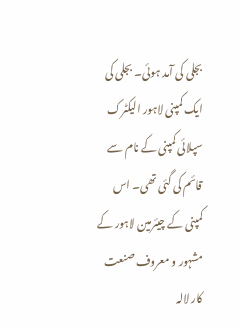بجلی کی آمد ہوئی۔ بجلی کی ایک کمپنی لاہور الیکٹرک سپلائی کمپنی کے نام سے قائم کی گئی تھی۔ اس کمپنی کے چیئرمین لاہور کے مشہور و معروف صنعت کار لالہ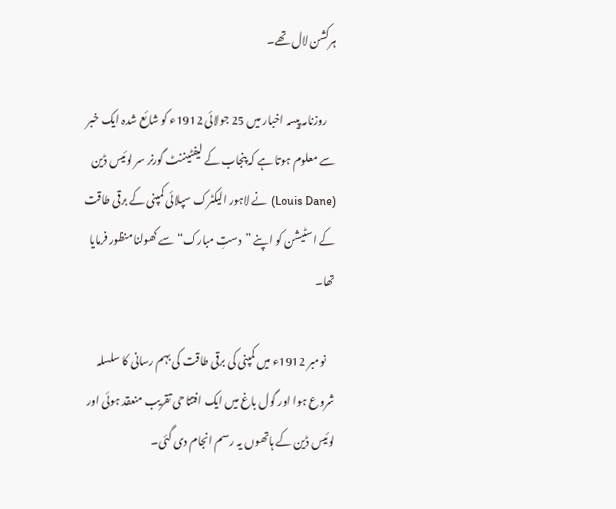ہرکشن لال تھے۔

    روزنامہ پیسہ اخبار میں 25 جولائی 1912ء کو شائع شدہ ایک خبر سے معلوم ہوتا ہے کہ پنجاب کے لیفٹیننٹ گورنر سر لوئیس ڈین (Louis Dane) نے لاہور الیکٹرک سپلائی کمپنی کے برقی طاقت کے اسٹیشن کو اپنے ”دستِ مبارک“ سے کھولنا منظور فرمایا تھا۔

    نومبر 1912ء میں کمپنی کی برقی طاقت کی بہم رسانی کا سلسلہ شروع ہوا اور گول باغ میں ایک افتتاحی تقریب منعقد ہوئی اور لوئیس ڈین کے ہاتھوں یہ رسم انجام دی گئی۔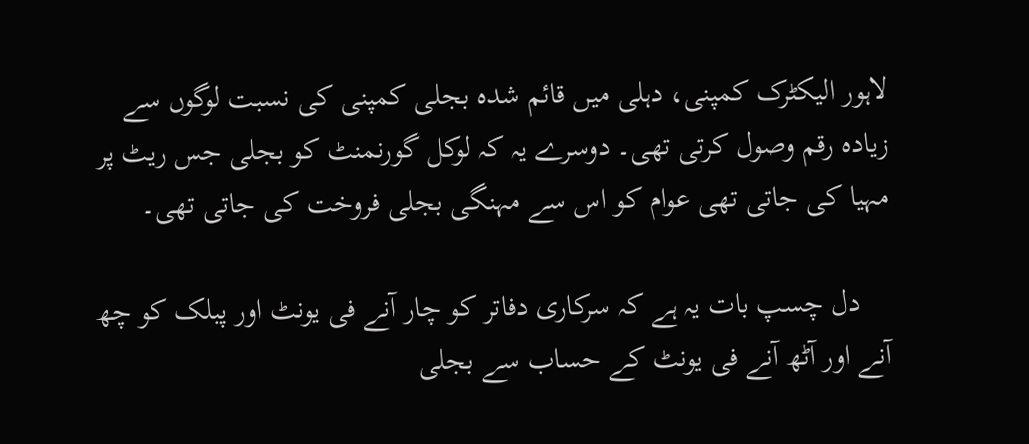لاہور الیکٹرک کمپنی، دہلی میں قائم شدہ بجلی کمپنی کی نسبت لوگوں سے زیادہ رقم وصول کرتی تھی۔ دوسرے یہ کہ لوکل گورنمنٹ کو بجلی جس ریٹ پر مہیا کی جاتی تھی عوام کو اس سے مہنگی بجلی فروخت کی جاتی تھی۔

    دل چسپ بات یہ ہے کہ سرکاری دفاتر کو چار آنے فی یونٹ اور پبلک کو چھ آنے اور آٹھ آنے فی یونٹ کے حساب سے بجلی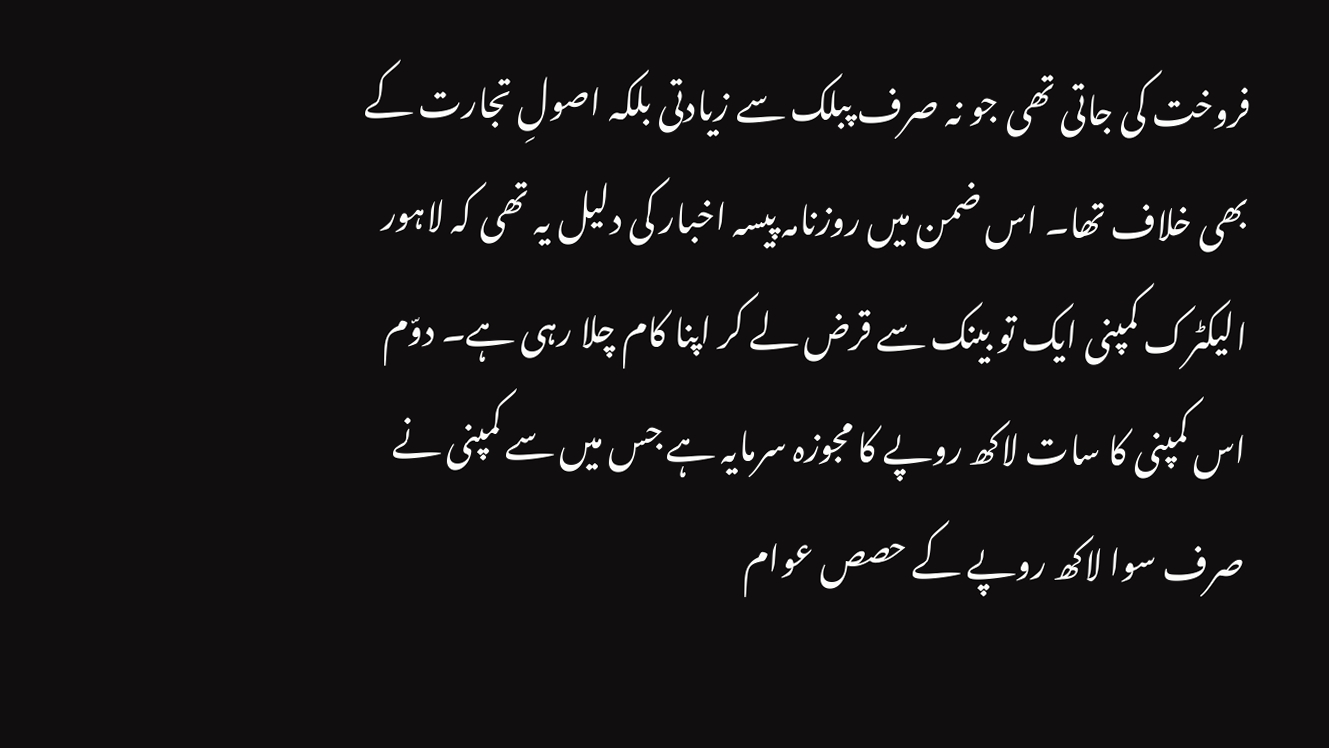فروخت کی جاتی تھی جو نہ صرف پبلک سے زیادتی بلکہ اصولِ تجارت کے بھی خلاف تھا۔ اس ضمن میں روزنامہ پیسہ اخبار کی دلیل یہ تھی کہ لاہور الیکٹرک کمپنی ایک تو بینک سے قرض لے کر اپنا کام چلا رہی ہے۔ دوّم اس کمپنی کا سات لاکھ روپے کا مجوزہ سرمایہ ہے جس میں سے کمپنی نے صرف سوا لاکھ روپے کے حصص عوام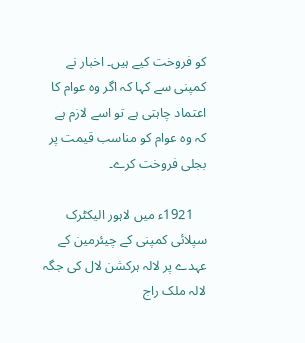کو فروخت کیے ہیں۔ اخبار نے کمپنی سے کہا کہ اگر وہ عوام کا اعتماد چاہتی ہے تو اسے لازم ہے کہ وہ عوام کو مناسب قیمت پر بجلی فروخت کرے۔

    1921ء میں لاہور الیکٹرک سپلائی کمپنی کے چیئرمین کے عہدے پر لالہ ہرکشن لال کی جگہ لالہ ملک راج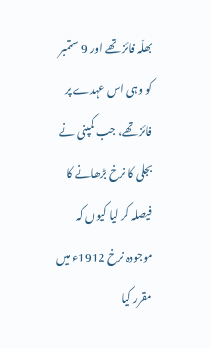بھلّہ فائز تھے اور 9 ستمبر کو وہی اس عہدے پر فائز تھے، جب کمپنی نے بجلی کا نرخ بڑھانے کا فیصلہ کر لیا کیوں کہ موجودہ نرخ 1912ء میں مقرر کیا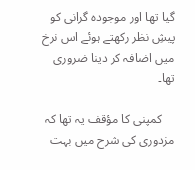گیا تھا اور موجودہ گرانی کو پیشِ نظر رکھتے ہوئے اس نرخ میں اضافہ کر دینا ضروری تھا۔

    کمپنی کا مؤقف یہ تھا کہ مزدوری کی شرح میں بہت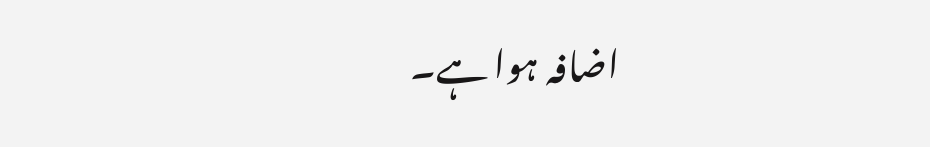اضافہ ہوا ہے۔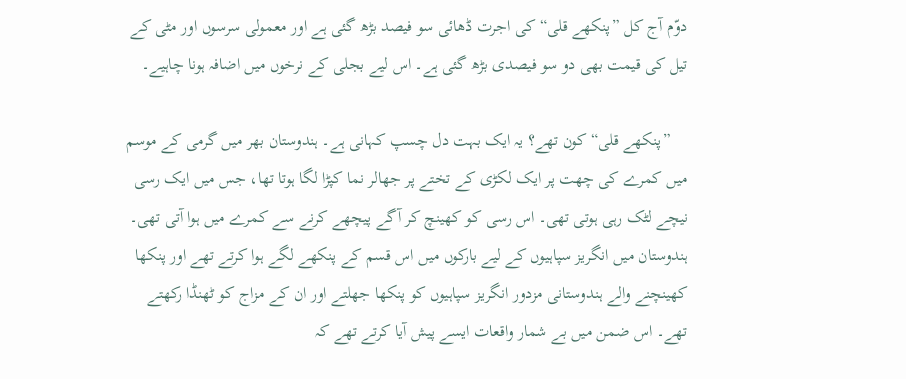دوّم آج کل ”پنکھے قلی“ کی اجرت ڈھائی سو فیصد بڑھ گئی ہے اور معمولی سرسوں اور مٹی کے تیل کی قیمت بھی دو سو فیصدی بڑھ گئی ہے۔ اس لیے بجلی کے نرخوں میں اضافہ ہونا چاہیے۔

    ”پنکھے قلی“ کون تھے؟ یہ ایک بہت دل چسپ کہانی ہے۔ ہندوستان بھر میں گرمی کے موسم میں کمرے کی چھت پر ایک لکڑی کے تختے پر جھالر نما کپڑا لگا ہوتا تھا، جس میں ایک رسی نیچے لٹک رہی ہوتی تھی۔ اس رسی کو کھینچ کر آگے پیچھے کرنے سے کمرے میں ہوا آتی تھی۔ ہندوستان میں انگریز سپاہیوں کے لیے بارکوں میں اس قسم کے پنکھے لگے ہوا کرتے تھے اور پنکھا کھینچنے والے ہندوستانی مزدور انگریز سپاہیوں کو پنکھا جھلتے اور ان کے مزاج کو ٹھنڈا رکھتے تھے۔ اس ضمن میں بے شمار واقعات ایسے پیش آیا کرتے تھے کہ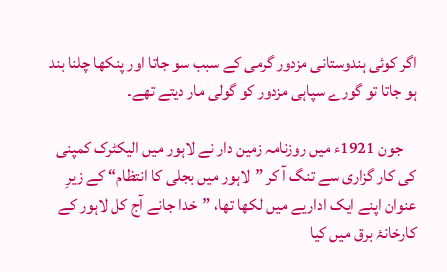اگر کوئی ہندوستانی مزدور گرمی کے سبب سو جاتا اور پنکھا چلنا بند ہو جاتا تو گورے سپاہی مزدور کو گولی مار دیتے تھے۔

    جون 1921ء میں روزنامہ زمین دار نے لاہور میں الیکٹرک کمپنی کی کار گزاری سے تنگ آ کر ”لاہور میں بجلی کا انتظام“ کے زیرِ عنوان اپنے ایک اداریے میں لکھا تھا، ”خدا جانے آج کل لاہور کے کارخانۂ برق میں کیا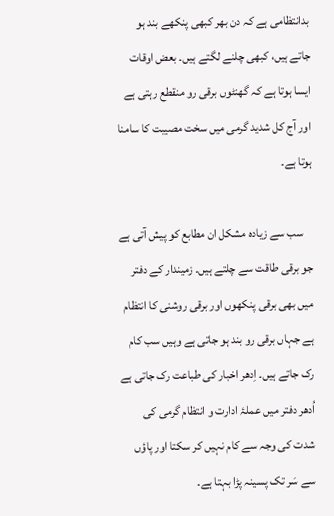بدانتظامی ہے کہ دن بھر کبھی پنکھے بند ہو جاتے ہیں، کبھی چلنے لگتے ہیں۔ بعض اوقات ایسا ہوتا ہے کہ گھنٹوں برقی رو منقطع رہتی ہے اور آج کل شدید گرمی میں سخت مصیبت کا سامنا ہوتا ہے۔

    سب سے زیادہ مشکل ان مطابع کو پیش آتی ہے جو برقی طاقت سے چلتے ہیں۔ زمیندار کے دفتر میں بھی برقی پنکھوں اور برقی روشنی کا انتظام ہے جہاں برقی رو بند ہو جاتی ہے وہیں سب کام رک جاتے ہیں۔ اِدھر اخبار کی طباعت رک جاتی ہے اُدھر دفتر میں عملۂ ادارت و انتظام گرمی کی شدت کی وجہ سے کام نہیں کر سکتا اور پاؤں سے سَر تک پسینہ پڑا بہتا ہے۔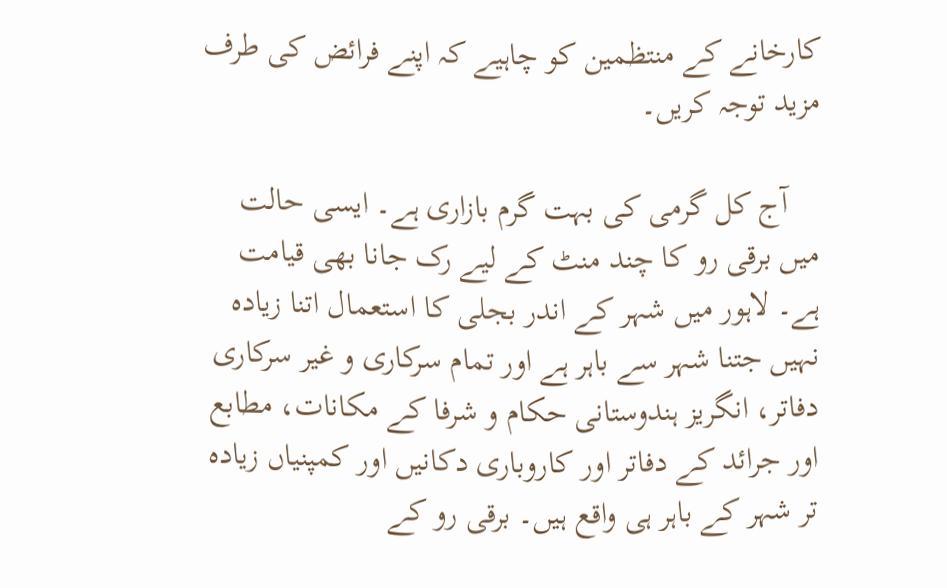کارخانے کے منتظمین کو چاہیے کہ اپنے فرائض کی طرف مزید توجہ کریں۔

    آج کل گرمی کی بہت گرم بازاری ہے۔ ایسی حالت میں برقی رو کا چند منٹ کے لیے رک جانا بھی قیامت ہے۔ لاہور میں شہر کے اندر بجلی کا استعمال اتنا زیادہ نہیں جتنا شہر سے باہر ہے اور تمام سرکاری و غیر سرکاری دفاتر، انگریز ہندوستانی حکام و شرفا کے مکانات، مطابع اور جرائد کے دفاتر اور کاروباری دکانیں اور کمپنیاں زیادہ تر شہر کے باہر ہی واقع ہیں۔ برقی رو کے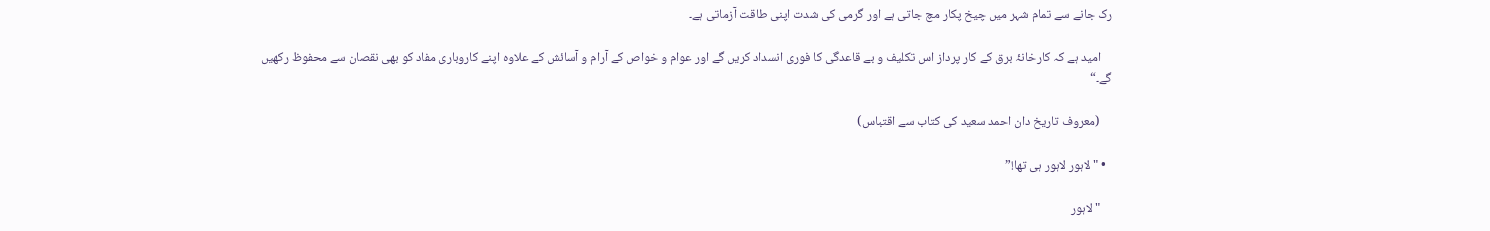رک جانے سے تمام شہر میں چیخ پکار مچ جاتی ہے اور گرمی کی شدت اپنی طاقت آزماتی ہے۔

    امید ہے کہ کارخانۂ برق کے کار پرداز اس تکلیف و بے قاعدگی کا فوری انسداد کریں گے اور عوام و خواص کے آرام و آسائش کے علاوہ اپنے کاروباری مفاد کو بھی نقصان سے محفوظ رکھیں گے۔“

    (معروف تاریخ دان احمد سعید کی کتاب سے اقتباس)

  • "لاہور لاہور ہی تھا!”

    "لاہور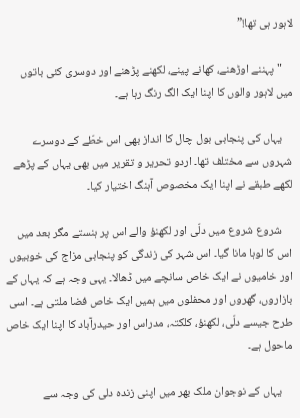لاہور ہی تھا!”

    "پہننے اوڑھنے، کھانے پینے، لکھنے پڑھنے اور دوسری کئی باتوں میں لاہور والوں کا اپنا ایک الگ رنگ رہا ہے۔

    یہاں کی پنجابی بول چال کا انداز بھی اس خطّے کے دوسرے شہروں سے مختلف تھا۔ اردو تحریر و تقریر میں بھی یہاں کے پڑھے لکھے طبقے نے اپنا ایک مخصوص آہنگ اختیار کیا۔

    شروع شروع میں دلّی اور لکھنؤ والے اس پر ہنستے مگر بعد میں اس کا لوہا مانا گیا۔ اس شہر کی زندگی کو پنجابی مزاج کی خوبیوں اور خامیوں نے ایک خاص سانچے میں ڈھالا۔ یہی وجہ ہے کہ یہاں کے بازاروں، گھروں اور محفلوں میں ہمیں ایک خاص فضا ملتی ہے۔ اسی طرح جیسے دلّی، لکھنؤ، کلکتہ، مدراس اور حیدرآباد کا اپنا ایک خاص ماحول ہے۔

    یہاں کے نوجوان ملک بھر میں اپنی زندہ دلی کی وجہ سے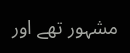مشہور تھے اور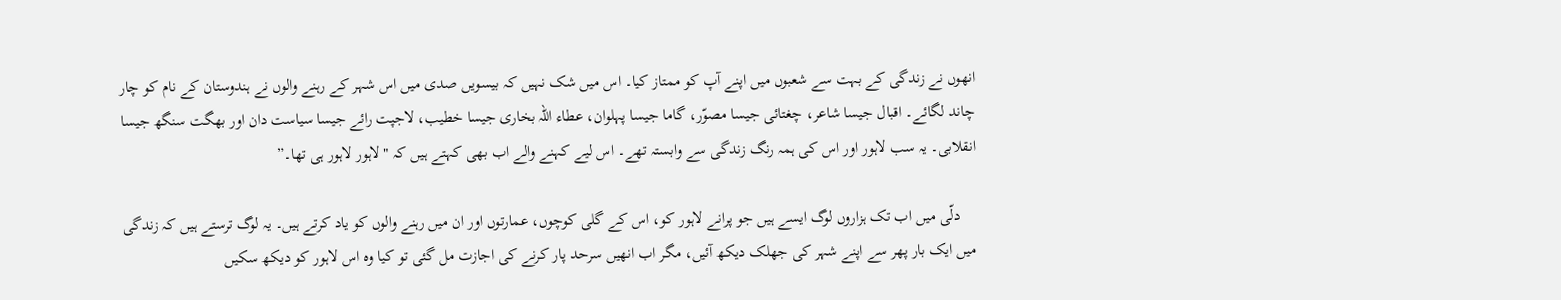انھوں نے زندگی کے بہت سے شعبوں میں اپنے آپ کو ممتاز کیا۔ اس میں شک نہیں کہ بیسویں صدی میں اس شہر کے رہنے والوں نے ہندوستان کے نام کو چار چاند لگائے۔ اقبال جیسا شاعر، چغتائی جیسا مصوّر، گاما جیسا پہلوان، عطاء اللہ بخاری جیسا خطیب، لاجپت رائے جیسا سیاست دان اور بھگت سنگھ جیسا انقلابی۔ یہ سب لاہور اور اس کی ہمہ رنگ زندگی سے وابستہ تھے۔ اس لیے کہنے والے اب بھی کہتے ہیں کہ "لاہور لاہور ہی تھا۔”

    دلّی میں اب تک ہزاروں لوگ ایسے ہیں جو پرانے لاہور کو، اس کے گلی کوچوں، عمارتوں اور ان میں رہنے والوں کو یاد کرتے ہیں۔ یہ لوگ ترستے ہیں کہ زندگی میں ایک بار پھر سے اپنے شہر کی جھلک دیکھ آئیں، مگر اب انھیں سرحد پار کرنے کی اجازت مل گئی تو کیا وہ اس لاہور کو دیکھ سکیں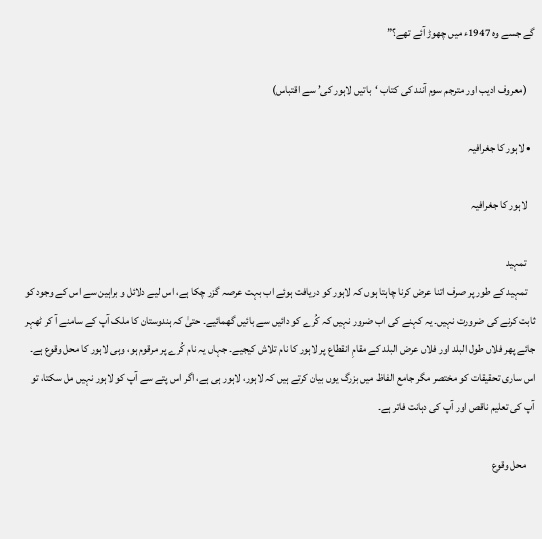گے جسے وہ 1947ء میں چھوڑ آئے تھے؟”

    (معروف ادیب اور مترجم سوم آنند کی کتاب ‘باتیں لاہور کی’ سے اقتباس)

  • لاہور کا جغرافیہ

    لاہور کا جغرافیہ

    تمہید
    تمہید کے طور پر صرف اتنا عرض کرنا چاہتا ہوں کہ لاہور کو دریافت ہوئے اب بہت عرصہ گزر چکا ہے، اس لیے دلائل و براہین سے اس کے وجود کو ثابت کرنے کی ضرورت نہیں۔ یہ کہنے کی اب ضرور نہیں کہ کُرے کو دائیں سے بائیں گھمائیے۔ حتیٰ کہ ہندوستان کا ملک آپ کے سامنے آ کر ٹھہر جائے پھر فلاں طول البلد اور فلاں عرض البلد کے مقامِ انقطاع پر لاہور کا نام تلاش کیجیے۔ جہاں یہ نام کُرے پر مرقوم ہو، وہی لاہور کا محل وقوع ہے۔ اس ساری تحقیقات کو مختصر مگر جامع الفاظ میں بزرگ یوں بیان کرتے ہیں کہ لاہور، لاہور ہی ہے، اگر اس پتے سے آپ کو لاہور نہیں مل سکتا، تو آپ کی تعلیم ناقص اور آپ کی دہانت فاتر ہے۔

    محل وقوع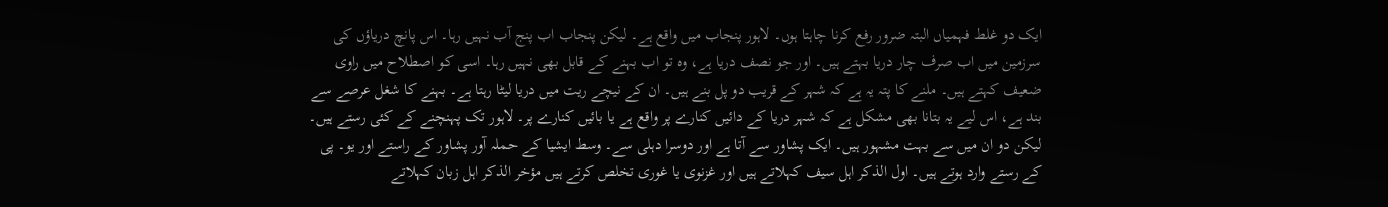ایک دو غلط فہمیاں البتہ ضرور رفع کرنا چاہتا ہوں۔ لاہور پنجاب میں واقع ہے۔ لیکن پنجاب اب پنج آب نہیں رہا۔ اس پانچ دریاؤں کی سرزمین میں اب صرف چار دریا بہتے ہیں۔ اور جو نصف دریا ہے، وہ تو اب بہنے کے قابل بھی نہیں رہا۔ اسی کو اصطلاح میں راوی ضعیف کہتے ہیں۔ ملنے کا پتہ یہ ہے کہ شہر کے قریب دو پل بنے ہیں۔ ان کے نیچے ریت میں دریا لیٹا رہتا ہے۔ بہنے کا شغل عرصے سے بند ہے، اس لیے یہ بتانا بھی مشکل ہے کہ شہر دریا کے دائیں کنارے پر واقع ہے یا بائیں کنارے پر۔ لاہور تک پہنچنے کے کئی رستے ہیں۔ لیکن دو ان میں سے بہت مشہور ہیں۔ ایک پشاور سے آتا ہے اور دوسرا دہلی سے۔ وسط ایشیا کے حملہ آور پشاور کے راستے اور یو۔ پی کے رستے وارد ہوتے ہیں۔ اول الذکر اہل سیف کہلاتے ہیں اور غزنوی یا غوری تخلص کرتے ہیں مؤخر الذکر اہل زبان کہلاتے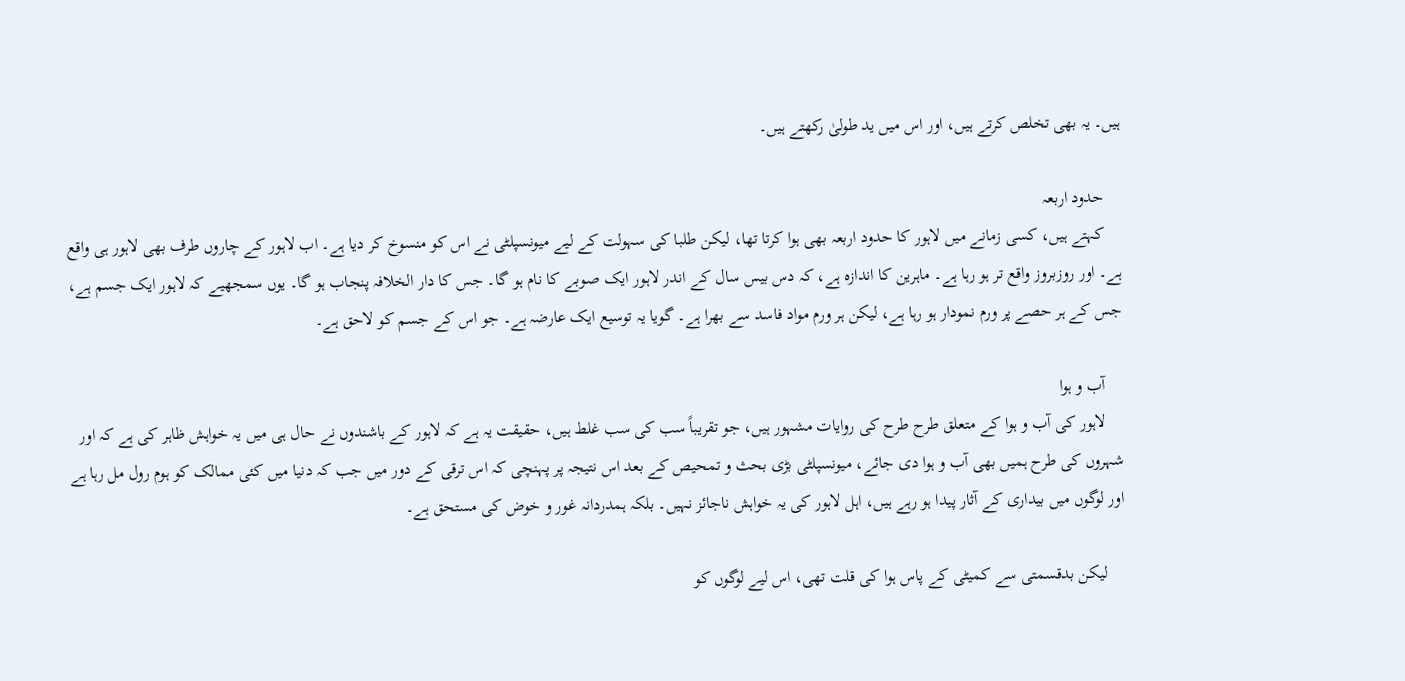ہیں۔ یہ بھی تخلص کرتے ہیں، اور اس میں ید طولیٰ رکھتے ہیں۔

    حدود اربعہ
    کہتے ہیں، کسی زمانے میں لاہور کا حدود اربعہ بھی ہوا کرتا تھا، لیکن طلبا کی سہولت کے لیے میونسپلٹی نے اس کو منسوخ کر دیا ہے۔ اب لاہور کے چاروں طرف بھی لاہور ہی واقع ہے۔ اور روزبروز واقع تر ہو رہا ہے۔ ماہرین کا اندازہ ہے، کہ دس بیس سال کے اندر لاہور ایک صوبے کا نام ہو گا۔ جس کا دار الخلافہ پنجاب ہو گا۔ یوں سمجھیے کہ لاہور ایک جسم ہے، جس کے ہر حصے پر ورم نمودار ہو رہا ہے، لیکن ہر ورم مواد فاسد سے بھرا ہے۔ گویا یہ توسیع ایک عارضہ ہے۔ جو اس کے جسم کو لاحق ہے۔

    آب و ہوا
    لاہور کی آب و ہوا کے متعلق طرح طرح کی روایات مشہور ہیں، جو تقریباً سب کی سب غلط ہیں، حقیقت یہ ہے کہ لاہور کے باشندوں نے حال ہی میں یہ خواہش ظاہر کی ہے کہ اور شہروں کی طرح ہمیں بھی آب و ہوا دی جائے، میونسپلٹی بڑی بحث و تمحیص کے بعد اس نتیجہ پر پہنچی کہ اس ترقی کے دور میں جب کہ دنیا میں کئی ممالک کو ہوم رول مل رہا ہے اور لوگوں میں بیداری کے آثار پیدا ہو رہے ہیں، اہل لاہور کی یہ خواہش ناجائز نہیں۔ بلکہ ہمدردانہ غور و خوض کی مستحق ہے۔

    لیکن بدقسمتی سے کمیٹی کے پاس ہوا کی قلت تھی، اس لیے لوگوں کو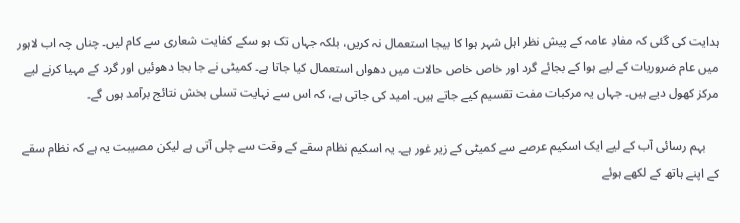ہدایت کی گئی کہ مفادِ عامہ کے پیش نظر اہل شہر ہوا کا بیجا استعمال نہ کریں، بلکہ جہاں تک ہو سکے کفایت شعاری سے کام لیں۔ چناں‌ چہ اب لاہور میں عام ضروریات کے لیے ہوا کے بجائے گرد اور خاص خاص حالات میں دھواں استعمال کیا جاتا ہے۔ کمیٹی نے جا بجا دھوئیں اور گرد کے مہیا کرنے لیے مرکز کھول دیے ہیں۔ جہاں یہ مرکبات مفت تقسیم کیے جاتے ہیں۔ امید کی جاتی ہے، کہ اس سے نہایت تسلی بخش نتائج برآمد ہوں گے۔

    بہم رسائی آب کے لیے ایک اسکیم عرصے سے کمیٹی کے زیر غور ہے۔ یہ اسکیم نظام سقے کے وقت سے چلی آتی ہے لیکن مصیبت یہ ہے کہ نظام سقے کے اپنے ہاتھ کے لکھے ہوئے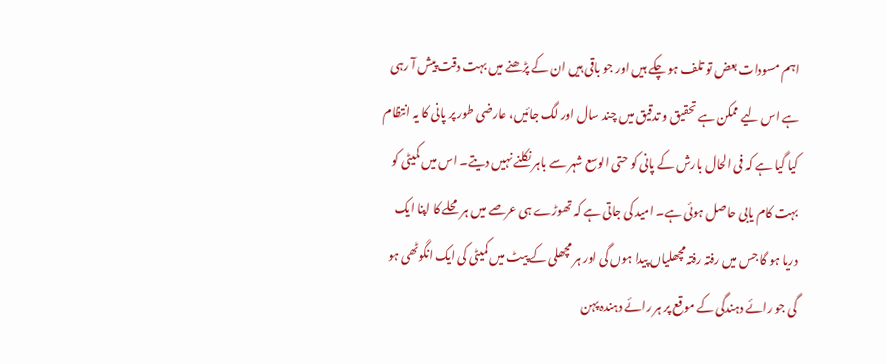اہم مسودات بعض تو تلف ہو چکے ہیں اور جو باقی ہیں ان کے پڑھنے میں بہت دقت پیش آ رہی ہے اس لیے ممکن ہے تحقیق و تدقیق میں چند سال اور لگ جائیں، عارضی طور پر پانی کا یہ انتظام کیا گیا ہے کہ فی الحال بارش کے پانی کو حتی الوسع شہر سے باہر نکلنے نہیں دیتے۔ اس میں کمیٹی کو بہت کام یابی حاصل ہوئی ہے۔ امید کی جاتی ہے کہ تھوڑے ہی عرصے میں ہر محلے کا اپنا ایک دریا ہو گا جس میں رفتہ رفتہ مچھلیاں پیدا ہوں گی اور ہر مچھلی کے پیٹ میں کمیٹی کی ایک انگوٹھی ہو گی جو رائے دہندگی کے موقع پر ہر رائے دہندہ پہن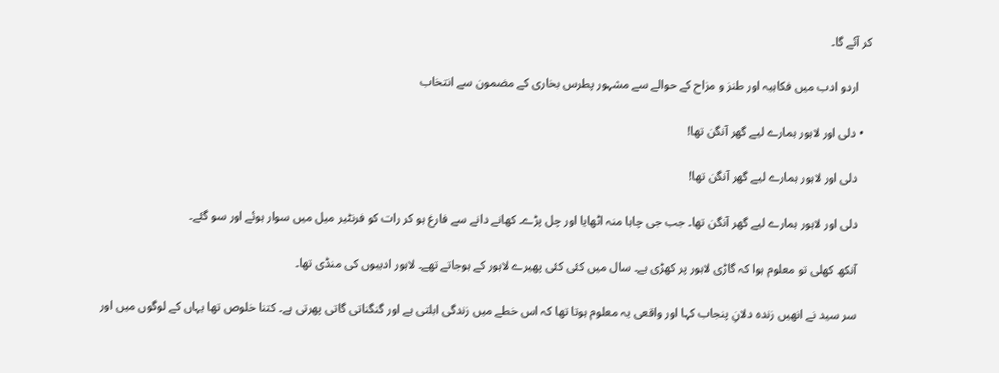کر آئے گا۔

    اردو ادب میں‌ فکاہیہ اور طنز و مزاح کے حوالے سے مشہور پطرس بخاری کے مضمون سے انتخاب

  • دلی اور لاہور ہمارے لیے گھر آنگن تھا!

    دلی اور لاہور ہمارے لیے گھر آنگن تھا!

    دلی اور لاہور ہمارے لیے گھر آنگن تھا۔ جب جی چاہا منہ اٹھایا اور چل پڑے۔ کھانے دانے سے فارغ ہو کر رات کو فرنٹیر میل میں سوار ہوئے اور سو گئے۔

    آنکھ کھلی تو معلوم ہوا کہ گاڑی لاہور پر کھڑی ہے۔ سال میں کئی کئی پھیرے لاہور کے ہوجاتے تھے۔ لاہور ادیبوں کی منڈی تھا۔

    سر سید نے انھیں زندہ دلانِ پنجاب کہا اور واقعی یہ معلوم ہوتا تھا کہ اس خطے میں زندگی ابلتی ہے اور گنگناتی گاتی پھرتی ہے۔ کتنا خلوص تھا یہاں کے لوگوں میں اور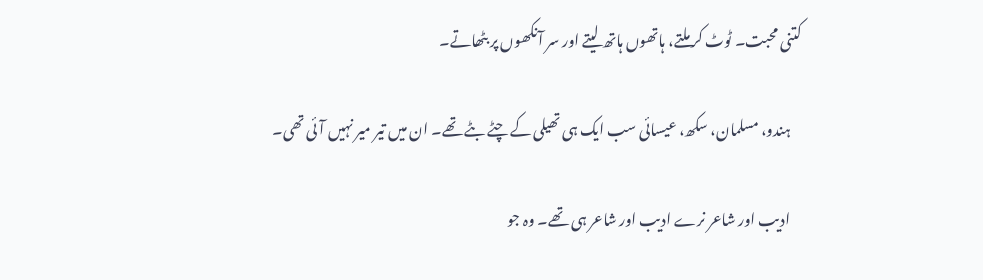کتنی محبت۔ ٹوٹ کر ملتے، ہاتھوں ہاتھ لیتے اور سر آنکھوں پر بٹھاتے۔

    ہندو، مسلمان، سکھ، عیسائی سب ایک ہی تھیلی کے چٹے بٹے تھے۔ ان میں تیر میر نہیں آئی تھی۔

    ادیب اور شاعر نرے ادیب اور شاعر ہی تھے۔ وہ جو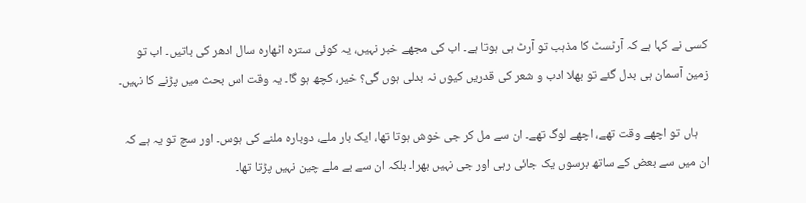کسی نے کہا ہے کہ آرٹسٹ کا مذہب تو آرٹ ہی ہوتا ہے۔ اب کی مجھے خبر نہیں، یہ کوئی سترہ اٹھارہ سال ادھر کی باتیں۔ اب تو زمین آسمان ہی بدل گئے تو بھلا ادب و شعر کی قدریں کیوں نہ بدلی ہوں گی؟ خیر، کچھ ہو گا۔ یہ وقت اس بحث میں پڑنے کا نہیں۔

    ہاں تو اچھے وقت تھے، اچھے لوگ تھے۔ ان سے مل کر جی خوش ہوتا تھا، ایک بار ملے، دوبارہ ملنے کی ہوس۔ اور سچ تو یہ ہے کہ ان میں سے بعض کے ساتھ برسوں یک جائی رہی اور جی نہیں بھرا۔ بلکہ ان سے بے ملے چین نہیں پڑتا تھا۔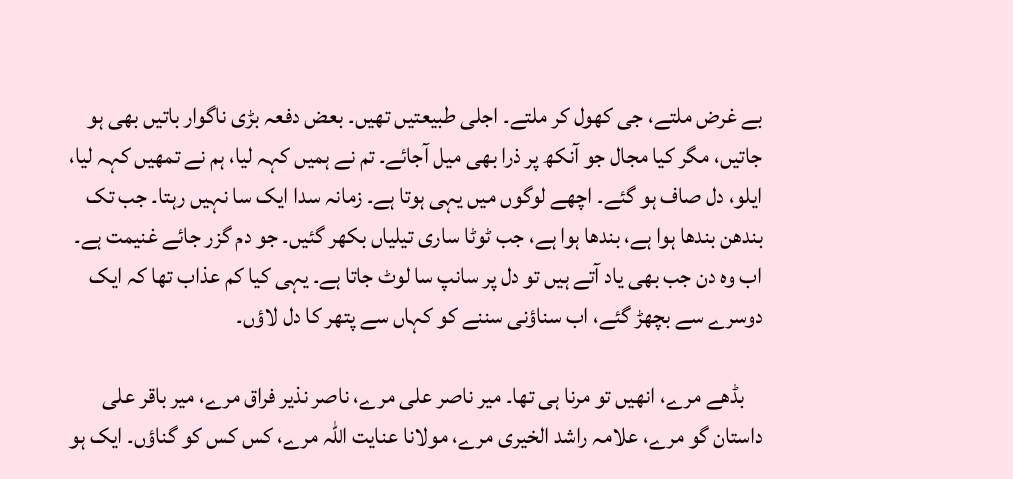بے غرض ملتے، جی کھول کر ملتے۔ اجلی طبیعتیں تھیں۔ بعض دفعہ بڑی ناگوار باتیں بھی ہو جاتیں، مگر کیا مجال جو آنکھ پر ذرا بھی میل آجائے۔ تم نے ہمیں کہہ لیا، ہم نے تمھیں کہہ لیا، ایلو، دل صاف ہو گئے۔ اچھے لوگوں میں یہی ہوتا ہے۔ زمانہ سدا ایک سا نہیں رہتا۔ جب تک بندھن بندھا ہوا ہے، بندھا ہوا ہے، جب ٹوٹا ساری تیلیاں بکھر گئیں۔ جو دم گزر جائے غنیمت ہے۔ اب وہ دن جب بھی یاد آتے ہیں تو دل پر سانپ سا لوٹ جاتا ہے۔ یہی کیا کم عذاب تھا کہ ایک دوسرے سے بچھڑ گئے، اب سناؤنی سننے کو کہاں سے پتھر کا دل لاؤں۔

    بڈھے مرے، انھیں تو مرنا ہی تھا۔ میر ناصر علی مرے، ناصر نذیر فراق مرے، میر باقر علی داستان گو مرے، علامہ راشد الخیری مرے، مولانا عنایت اللہ مرے، کس کس کو گناؤں۔ ایک ہو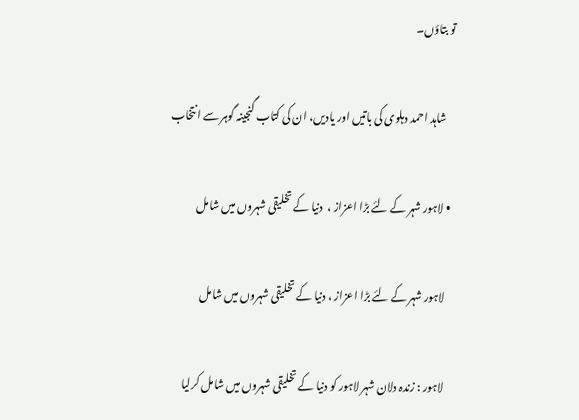تو بتاؤں۔

    شاہد احمد دہلوی کی باتیں اور یادیں، ان کی کتاب گنجینہ گوہر سے انتخاب

  • لاہور شہر کے لئے بڑا اعزاز ،  دنیا کے تخلیقی شہروں میں شامل

    لاہور شہر کے لئے بڑا اعزاز ، دنیا کے تخلیقی شہروں میں شامل

    لاہور : زندہ دلان شہر لاہور کو دنیا کے تخلیقی شہروں میں شامل کرلیا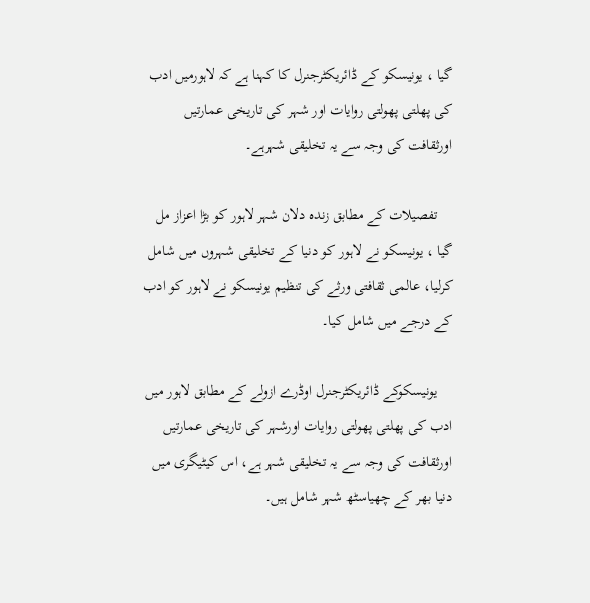گیا ، یونیسکو کے ڈائریکٹرجنرل کا کہنا ہے کہ لاہورمیں ادب کی پھلتی پھولتی روایات اور شہر کی تاریخی عمارتیں اورثقافت کی وجہ سے یہ تخلیقی شہرہے۔

    تفصیلات کے مطابق زندہ دلان شہر لاہور کو بڑا اعزاز مل گیا ، یونیسکو نے لاہور کو دنیا کے تخلیقی شہروں میں شامل کرلیا، عالمی ثقافتی ورثے کی تنظیم یونیسکو نے لاہور کو ادب کے درجے میں شامل کیا۔

    یونیسکوکے ڈائریکٹرجنرل اوڈرے ازولے کے مطابق لاہور میں ادب کی پھلتی پھولتی روایات اورشہر کی تاریخی عمارتیں اورثقافت کی وجہ سے یہ تخلیقی شہر ہے، اس کیٹیگری میں دنیا بھر کے چھیاسٹھ شہر شامل ہیں۔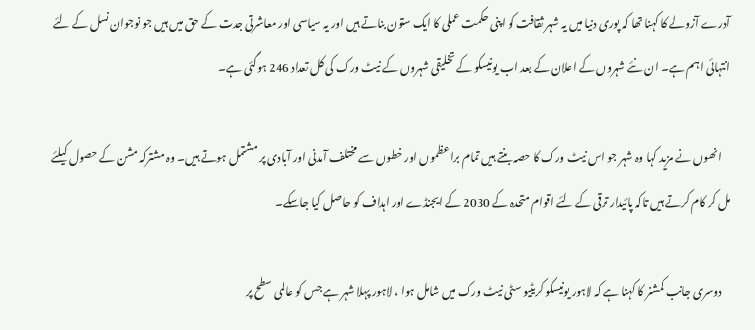آدرے آزولے کا کہنا تھا کہ پوری دنیا میں یہ شہر ثقافت کو اپنی حکمت عملی کا ایک ستون بناتے ہیں اور یہ سیاسی اور معاشرتی جدت کے حق میں ہیں جو نوجوان نسل کے لئے انتہائی اہم ہے۔ ان نئے شہروں کے اعلان کے بعد اب یونیسکو کے تخلیقی شہروں کے نیٹ ورک کی کل تعداد 246 ہوگئی ہے۔

    انھوں نے مزید کہا وہ شہر جو اس نیٹ ورک کا حصہ بنتے ہیں تمام براعظموں اور خطوں سے مختلف آمدنی اور آبادی پر مشتمل ہوتے ہیں۔ وہ مشترکہ مشن کے حصول کیلئے مل کر کام کرتے ہیں تاکہ پائیدار ترقی کے لئے اقوام متحدہ کے 2030 کے ایجنڈے اور اہداف کو حاصل کیا جاسکے۔

    دوسری جانب کمشنر کا کہنا ہے کہ لاہور یونیسکو کریٹیو سٹی نیٹ ورک میں شامل ہوا ، لاہور پہلا شہر ہے جس کو عالمی سطح پر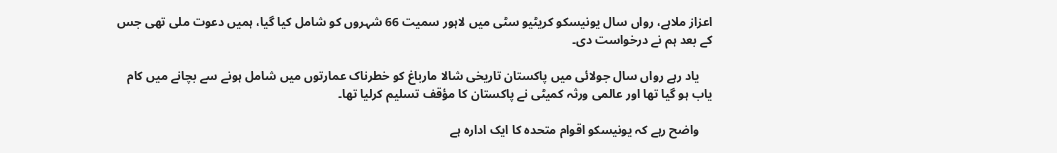اعزاز ملاہے، رواں سال یونیسکو کریٹیو سٹی میں لاہور سمیت 66 شہروں کو شامل کیا گیا، ہمیں دعوت ملی تھی جس کے بعد ہم نے درخواست دی۔

    یاد رہے رواں سال جولائی میں پاکستان تاریخی شالا مارباغ کو خطرناک عمارتوں میں شامل ہونے سے بچانے میں کام یاب ہو گیا تھا اور عالمی ورثہ کمیٹی نے پاکستان کا مؤقف تسلیم کرلیا تھا۔

    واضح رہے کہ یونیسکو اقوام متحدہ کا ایک ادارہ ہے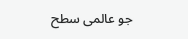جو عالمی سطح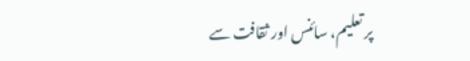پر تعلیم، سائنس اور ثقافت سے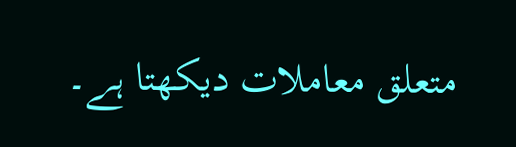متعلق معاملات دیکھتا ہے۔